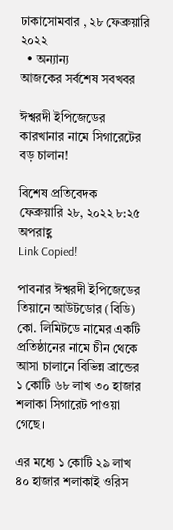ঢাকাসোমবার , ২৮ ফেব্রুয়ারি ২০২২
  • অন্যান্য
আজকের সর্বশেষ সবখবর

ঈশ্বরদী ইপিজেডের কারখানার নামে সিগারেটের বড় চালান!

বিশেষ প্রতিবেদক
ফেব্রুয়ারি ২৮, ২০২২ ৮:২৫ অপরাহ্ণ
Link Copied!

পাবনার ঈশ্বরদী ইপিজেডের তিয়ানে আউটডোর (বিডি) কো. লিমিটডে নামের একটি প্রতিষ্ঠানের নামে চীন থেকে আসা চালানে বিভিন্ন ব্রান্ডের ১ কোটি ৬৮ লাখ ৩০ হাজার শলাকা সিগারেট পাওয়া গেছে।

এর মধ্যে ১ কোটি ২৯ লাখ ৪০ হাজার শলাকাই ওরিস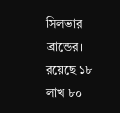সিলভার ব্রান্ডের।
রয়েছে ১৮ লাখ ৮০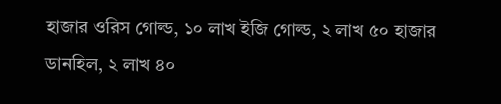হাজার ওরিস গোল্ড, ১০ লাখ ইজি গোল্ড, ২ লাখ ৫০ হাজার ডানহিল, ২ লাখ ৪০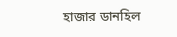হাজার ডানহিল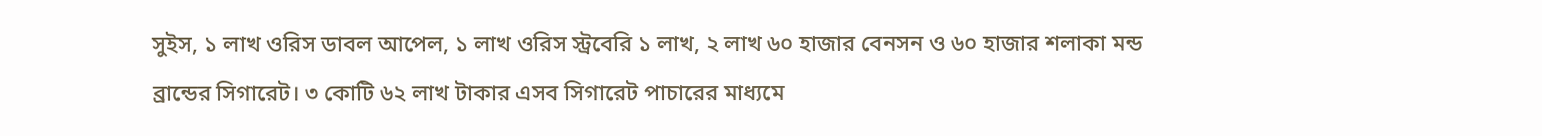সুইস, ১ লাখ ওরিস ডাবল আপেল, ১ লাখ ওরিস স্ট্রবেরি ১ লাখ, ২ লাখ ৬০ হাজার বেনসন ও ৬০ হাজার শলাকা মন্ড ব্রান্ডের সিগারেট। ৩ কোটি ৬২ লাখ টাকার এসব সিগারেট পাচারের মাধ্যমে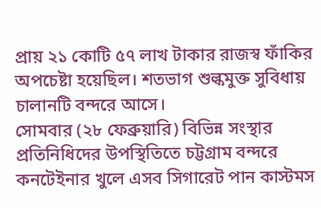প্রায় ২১ কোটি ৫৭ লাখ টাকার রাজস্ব ফাঁকির অপচেষ্টা হয়েছিল। শতভাগ শুল্কমুক্ত সুবিধায় চালানটি বন্দরে আসে।
সোমবার (২৮ ফেব্রুয়ারি) বিভিন্ন সংস্থার প্রতিনিধিদের উপস্থিতিতে চট্টগ্রাম বন্দরে কনটেইনার খুলে এসব সিগারেট পান কাস্টমস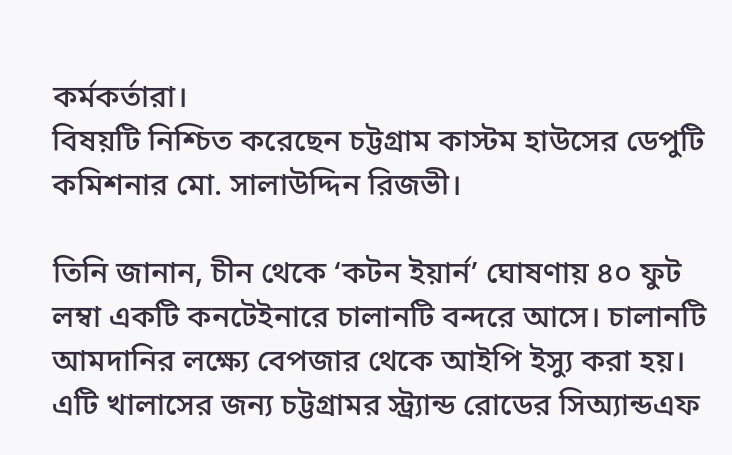কর্মকর্তারা।
বিষয়টি নিশ্চিত করেছেন চট্টগ্রাম কাস্টম হাউসের ডেপুটি কমিশনার মো. সালাউদ্দিন রিজভী।

তিনি জানান, চীন থেকে ‘কটন ইয়ার্ন’ ঘোষণায় ৪০ ফুট লম্বা একটি কনটেইনারে চালানটি বন্দরে আসে। চালানটি আমদানির লক্ষ্যে বেপজার থেকে আইপি ইস্যু করা হয়। এটি খালাসের জন্য চট্টগ্রামর স্ট্র্যান্ড রোডের সিঅ্যান্ডএফ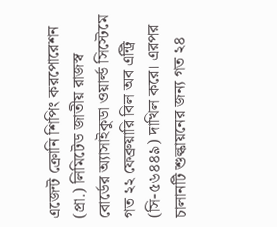এজেন্ট ক্রোনি শিপিং করপোরেশন (প্রা.) লিমিটেড জাতীয় রাজস্ব বোর্ডের অ্যাসাইকুডা ওয়ার্ল্ড সিস্টেমে গত ২২ ফেব্রুয়ারি বিল অব এন্ট্রি (সি-৫৬৪৪৯) দাখিল করে। এরপর চালানটি শুল্কায়নের জন্য গত ২৪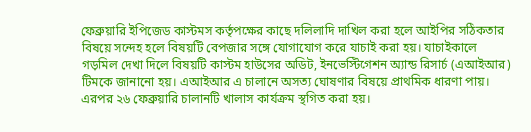ফেব্রুয়ারি ইপিজেড কাস্টমস কর্তৃপক্ষের কাছে দলিলাদি দাখিল করা হলে আইপির সঠিকতার বিষয়ে সন্দেহ হলে বিষয়টি বেপজার সঙ্গে যোগাযোগ করে যাচাই করা হয়। যাচাইকালে গড়মিল দেখা দিলে বিষয়টি কাস্টম হাউসের অডিট, ইনভেস্টিগেশন অ্যান্ড রিসার্চ (এআইআর) টিমকে জানানো হয়। এআইআর এ চালানে অসত্য ঘোষণার বিষয়ে প্রাথমিক ধারণা পায়। এরপর ২৬ ফেব্রুয়ারি চালানটি খালাস কার্যক্রম স্থগিত করা হয়।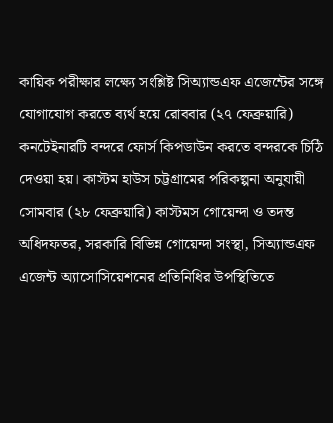কায়িক পরীক্ষার লক্ষ্যে সংশ্লিষ্ট সিঅ্যান্ডএফ এজেন্টের সঙ্গে যোগাযোগ করতে ব্যর্থ হয়ে রোববার (২৭ ফেব্রুয়ারি) কনটেইনারটি বন্দরে ফোর্স কিপডাউন করতে বন্দরকে চিঠি দেওয়া হয়। কাস্টম হাউস চট্টগ্রামের পরিকল্পনা অনুযায়ী সোমবার (২৮ ফেব্রুয়ারি) কাস্টমস গোয়েন্দা ও তদন্ত অধিদফতর, সরকারি বিভিন্ন গোয়েন্দা সংস্থা, সিঅ্যান্ডএফ এজেন্ট অ্যাসোসিয়েশনের প্রতিনিধির উপস্থিতিতে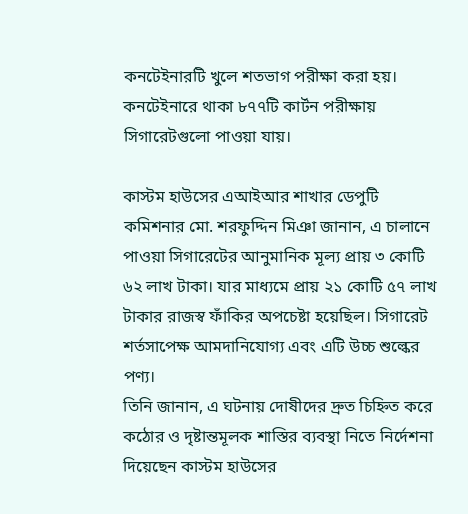কনটেইনারটি খুলে শতভাগ পরীক্ষা করা হয়। কনটেইনারে থাকা ৮৭৭টি কার্টন পরীক্ষায় সিগারেটগুলো পাওয়া যায়।

কাস্টম হাউসের এআইআর শাখার ডেপুটি কমিশনার মো. শরফুদ্দিন মিঞা জানান, এ চালানে পাওয়া সিগারেটের আনুমানিক মূল্য প্রায় ৩ কোটি ৬২ লাখ টাকা। যার মাধ্যমে প্রায় ২১ কোটি ৫৭ লাখ টাকার রাজস্ব ফাঁকির অপচেষ্টা হয়েছিল। সিগারেট শর্তসাপেক্ষ আমদানিযোগ্য এবং এটি উচ্চ শুল্কের পণ্য।
তিনি জানান, এ ঘটনায় দোষীদের দ্রুত চিহ্নিত করে কঠোর ও দৃষ্টান্তমূলক শাস্তির ব্যবস্থা নিতে নির্দেশনা দিয়েছেন কাস্টম হাউসের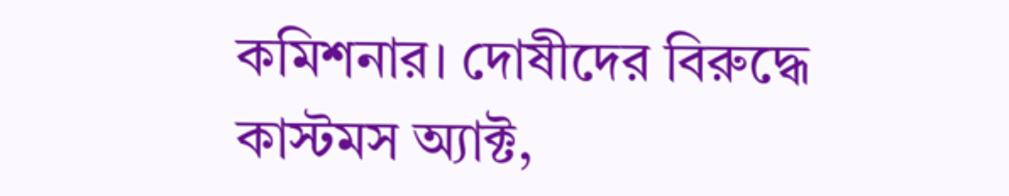কমিশনার। দোষীদের বিরুদ্ধে কাস্টমস অ্যাক্ট,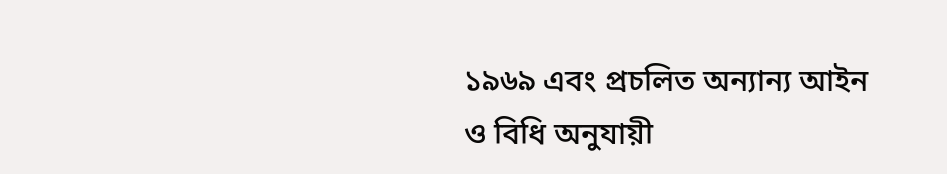১৯৬৯ এবং প্রচলিত অন্যান্য আইন ও বিধি অনুযায়ী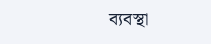ব্যবস্থা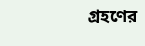গ্রহণের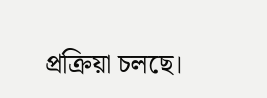প্রক্রিয়া চলছে।